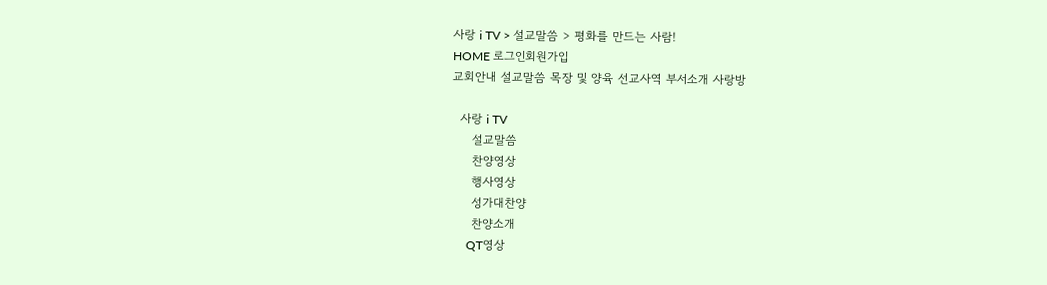사랑 i TV > 설교말씀 > 평화를 만드는 사람!
HOME 로그인회원가입
교회안내 설교말씀 목장 및 양육 선교사역 부서소개 사랑방

  사랑 i TV
     설교말씀
     찬양영상
     행사영상
     성가대찬양
     찬양소개
     QT영상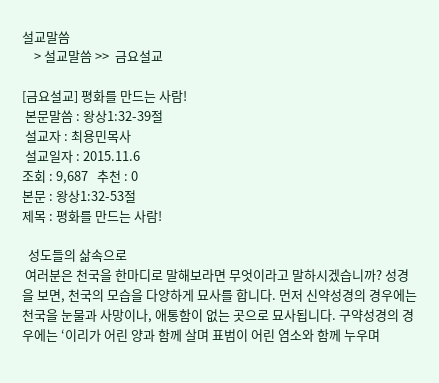설교말씀
    > 설교말씀 >>  금요설교

[금요설교] 평화를 만드는 사람!
 본문말씀 : 왕상1:32-39절
 설교자 : 최용민목사
 설교일자 : 2015.11.6
조회 : 9,687   추천 : 0
본문 : 왕상1:32-53절
제목 : 평화를 만드는 사람!

  성도들의 삶속으로
 여러분은 천국을 한마디로 말해보라면 무엇이라고 말하시겠습니까? 성경을 보면, 천국의 모습을 다양하게 묘사를 합니다. 먼저 신약성경의 경우에는 천국을 눈물과 사망이나, 애통함이 없는 곳으로 묘사됩니다. 구약성경의 경우에는 ‘이리가 어린 양과 함께 살며 표범이 어린 염소와 함께 누우며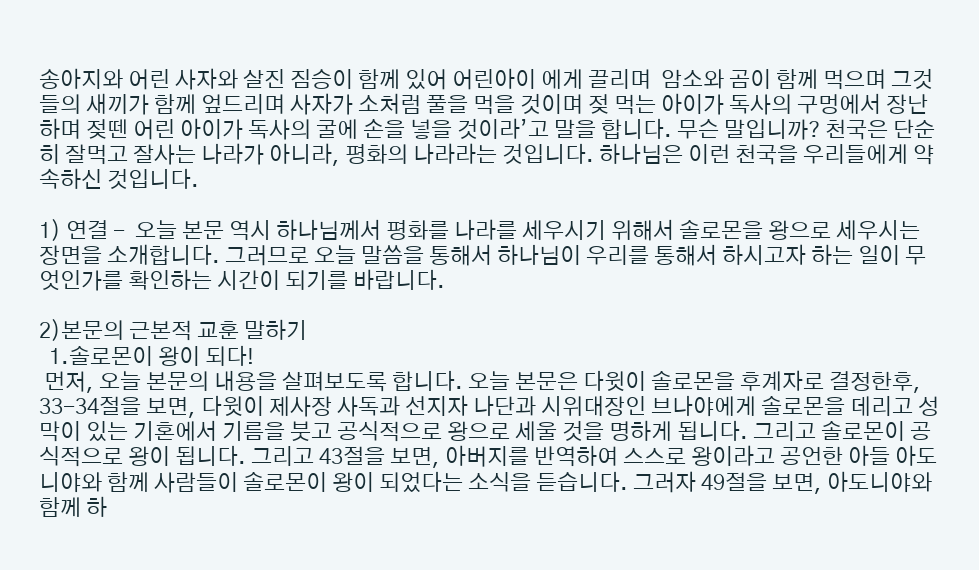송아지와 어린 사자와 살진 짐승이 함께 있어 어린아이 에게 끌리며  암소와 곰이 함께 먹으며 그것들의 새끼가 함께 엎드리며 사자가 소처럼 풀을 먹을 것이며 젖 먹는 아이가 독사의 구멍에서 장난하며 젖뗀 어린 아이가 독사의 굴에 손을 넣을 것이라’고 말을 합니다. 무슨 말입니까? 천국은 단순히 잘먹고 잘사는 나라가 아니라, 평화의 나라라는 것입니다. 하나님은 이런 천국을 우리들에게 약속하신 것입니다.

1) 연결 -  오늘 본문 역시 하나님께서 평화를 나라를 세우시기 위해서 솔로몬을 왕으로 세우시는 장면을 소개합니다. 그러므로 오늘 말씀을 통해서 하나님이 우리를 통해서 하시고자 하는 일이 무엇인가를 확인하는 시간이 되기를 바랍니다.

2)본문의 근본적 교훈 말하기
  1.솔로몬이 왕이 되다!
 먼저, 오늘 본문의 내용을 살펴보도록 합니다. 오늘 본문은 다윗이 솔로몬을 후계자로 결정한후, 33-34절을 보면, 다윗이 제사장 사독과 선지자 나단과 시위대장인 브나야에게 솔로몬을 데리고 성막이 있는 기혼에서 기름을 붓고 공식적으로 왕으로 세울 것을 명하게 됩니다. 그리고 솔로몬이 공식적으로 왕이 됩니다. 그리고 43절을 보면, 아버지를 반역하여 스스로 왕이라고 공언한 아들 아도니야와 함께 사람들이 솔로몬이 왕이 되었다는 소식을 듣습니다. 그러자 49절을 보면, 아도니야와 함께 하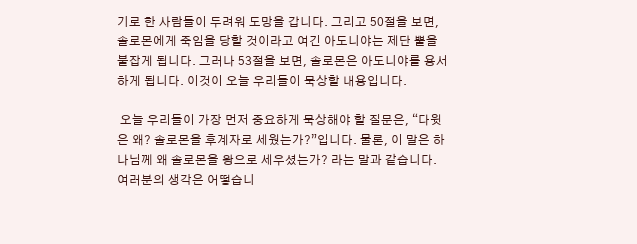기로 한 사람들이 두려워 도망을 갑니다. 그리고 50절을 보면, 솔로몬에게 죽임을 당할 것이라고 여긴 아도니야는 제단 뿔을 붙잡게 됩니다. 그러나 53절을 보면, 솔로몬은 아도니야를 용서하게 됩니다. 이것이 오늘 우리들이 묵상할 내용입니다.

 오늘 우리들이 가장 먼저 중요하게 묵상해야 할 질문은, “다윗은 왜? 솔로몬을 후계자로 세웠는가?”입니다. 물론, 이 말은 하나님께 왜 솔로몬을 왕으로 세우셨는가? 라는 말과 같습니다. 여러분의 생각은 어떻습니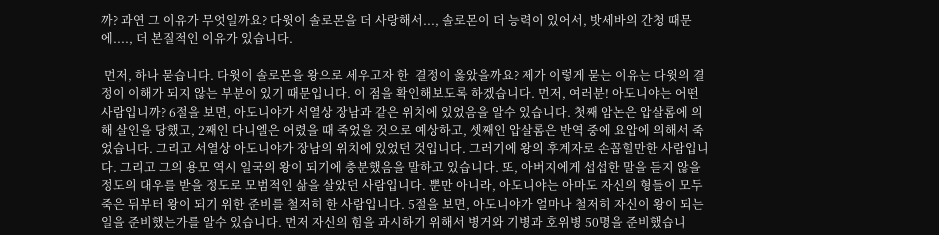까? 과연 그 이유가 무엇일까요? 다윗이 솔로몬을 더 사랑해서..., 솔로몬이 더 능력이 있어서, 밧세바의 간청 때문에...., 더 본질적인 이유가 있습니다.

 먼저, 하나 묻습니다. 다윗이 솔로몬을 왕으로 세우고자 한  결정이 옳았을까요? 제가 이렇게 묻는 이유는 다윗의 결정이 이해가 되지 않는 부분이 있기 때문입니다. 이 점을 확인해보도록 하겠습니다. 먼저, 여러분! 아도니야는 어떤 사람입니까? 6절을 보면, 아도니야가 서열상 장남과 같은 위치에 있었음을 알수 있습니다. 첫째 암논은 압살롬에 의해 살인을 당했고, 2째인 다니엘은 어렸을 때 죽었을 것으로 예상하고, 셋째인 압살롬은 반역 중에 요압에 의해서 죽었습니다. 그리고 서열상 아도니야가 장남의 위치에 있었던 것입니다. 그러기에 왕의 후계자로 손꼽힐만한 사람입니다. 그리고 그의 용모 역시 일국의 왕이 되기에 충분했음을 말하고 있습니다. 또, 아버지에게 섭섭한 말을 듣지 않을 정도의 대우를 받을 정도로 모범적인 삶을 살았던 사람입니다. 뿐만 아니라, 아도니야는 아마도 자신의 형들이 모두 죽은 뒤부터 왕이 되기 위한 준비를 철저히 한 사람입니다. 5절을 보면, 아도니야가 얼마나 철저히 자신이 왕이 되는 일을 준비했는가를 알수 있습니다. 먼저 자신의 힘을 과시하기 위해서 병거와 기병과 호위병 50명을 준비했습니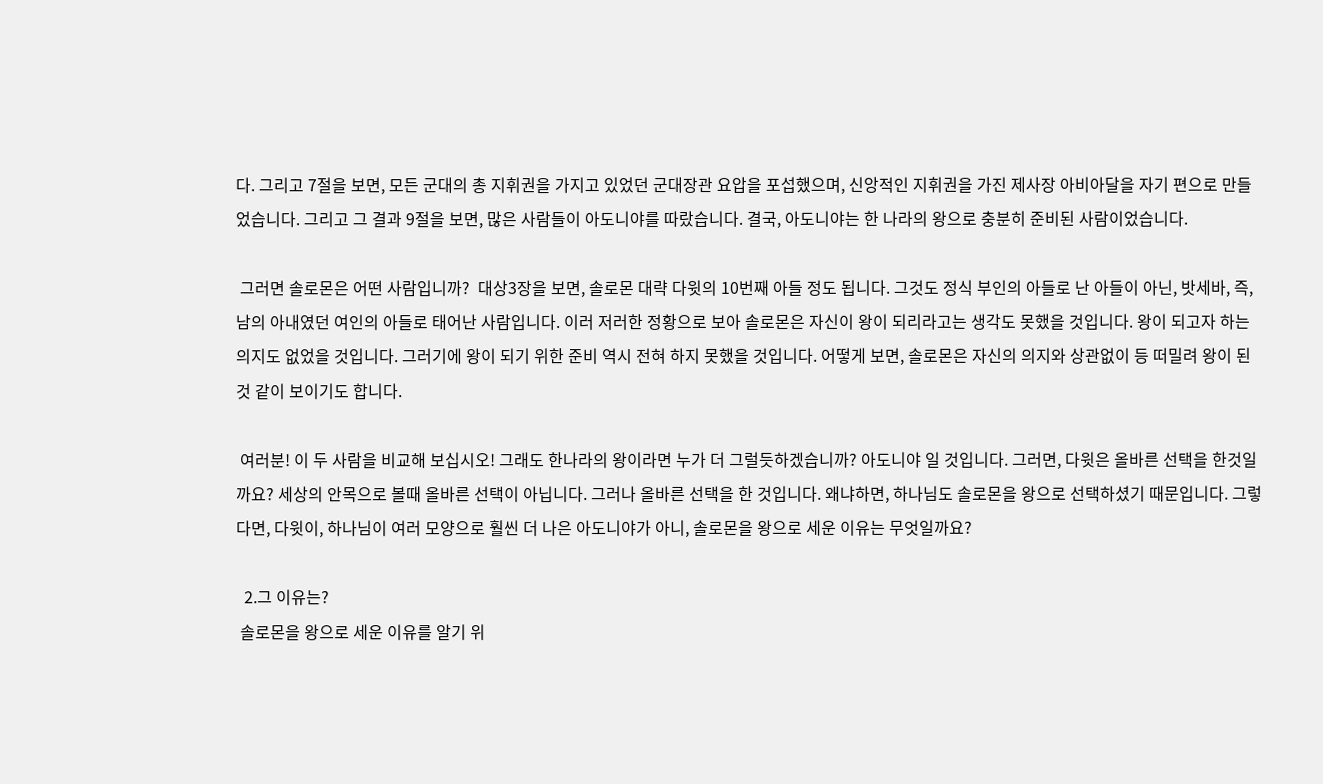다. 그리고 7절을 보면, 모든 군대의 총 지휘권을 가지고 있었던 군대장관 요압을 포섭했으며, 신앙적인 지휘권을 가진 제사장 아비아달을 자기 편으로 만들었습니다. 그리고 그 결과 9절을 보면, 많은 사람들이 아도니야를 따랐습니다. 결국, 아도니야는 한 나라의 왕으로 충분히 준비된 사람이었습니다.

 그러면 솔로몬은 어떤 사람입니까?  대상3장을 보면, 솔로몬 대략 다윗의 10번째 아들 정도 됩니다. 그것도 정식 부인의 아들로 난 아들이 아닌, 밧세바, 즉, 남의 아내였던 여인의 아들로 태어난 사람입니다. 이러 저러한 정황으로 보아 솔로몬은 자신이 왕이 되리라고는 생각도 못했을 것입니다. 왕이 되고자 하는 의지도 없었을 것입니다. 그러기에 왕이 되기 위한 준비 역시 전혀 하지 못했을 것입니다. 어떻게 보면, 솔로몬은 자신의 의지와 상관없이 등 떠밀려 왕이 된 것 같이 보이기도 합니다.

 여러분! 이 두 사람을 비교해 보십시오! 그래도 한나라의 왕이라면 누가 더 그럴듯하겠습니까? 아도니야 일 것입니다. 그러면, 다윗은 올바른 선택을 한것일까요? 세상의 안목으로 볼때 올바른 선택이 아닙니다. 그러나 올바른 선택을 한 것입니다. 왜냐하면, 하나님도 솔로몬을 왕으로 선택하셨기 때문입니다. 그렇다면, 다윗이, 하나님이 여러 모양으로 훨씬 더 나은 아도니야가 아니, 솔로몬을 왕으로 세운 이유는 무엇일까요?

  2.그 이유는?
 솔로몬을 왕으로 세운 이유를 알기 위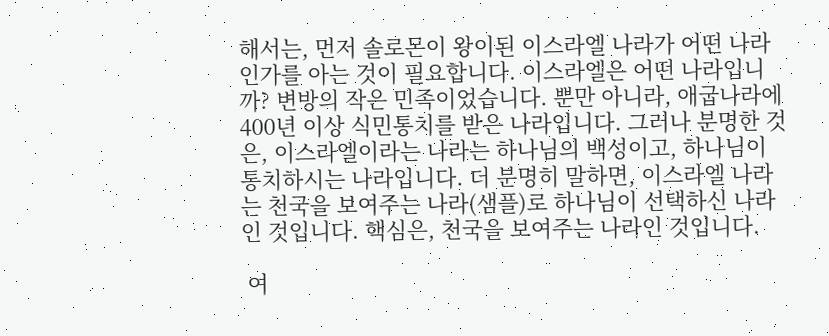해서는, 먼저 솔로몬이 왕이된 이스라엘 나라가 어떤 나라인가를 아는 것이 필요합니다. 이스라엘은 어떤 나라입니까? 변방의 작은 민족이었습니다. 뿐만 아니라, 애굽나라에 400년 이상 식민통치를 받은 나라입니다. 그러나 분명한 것은, 이스라엘이라는 나라는 하나님의 백성이고, 하나님이 통치하시는 나라입니다. 더 분명히 말하면, 이스라엘 나라는 천국을 보여주는 나라(샘플)로 하나님이 선택하신 나라인 것입니다. 핵심은, 천국을 보여주는 나라인 것입니다.

 여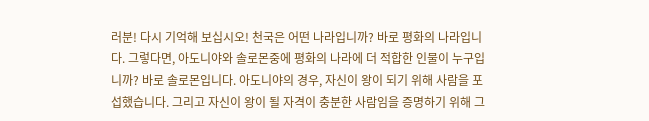러분! 다시 기억해 보십시오! 천국은 어떤 나라입니까? 바로 평화의 나라입니다. 그렇다면, 아도니야와 솔로몬중에 평화의 나라에 더 적합한 인물이 누구입니까? 바로 솔로몬입니다. 아도니야의 경우, 자신이 왕이 되기 위해 사람을 포섭했습니다. 그리고 자신이 왕이 될 자격이 충분한 사람임을 증명하기 위해 그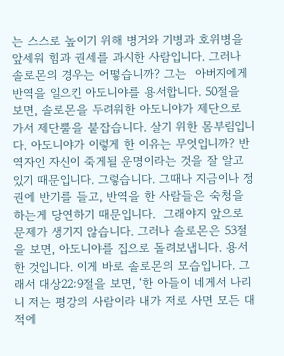는 스스로 높이기 위해 병거와 기병과 호위병을 앞세워 힘과 권세를 과시한 사람입니다. 그러나 솔로몬의 경우는 어떻습니까? 그는  아버지에게 반역을 일으킨 아도니야를 용서합니다. 50절을 보면, 솔로몬을 두려워한 아도니야가 제단으로 가서 제단뿔을 붙잡습니다. 살기 위한 몸부림입니다. 아도니야가 이렇게 한 이유는 무엇입니까? 반역자인 자신이 죽게될 운명이라는 것을 잘 알고 있기 때문입니다. 그렇습니다. 그때나 지금이나 정권에 반기를 들고, 반역을 한 사람들은 숙청을 하는게 당연하기 때문입니다.  그래야지 앞으로 문제가 생기지 않습니다. 그러나 솔로몬은 53절을 보면, 아도니야를 집으로 돌려보냅니다. 용서한 것입니다. 이게 바로 솔로몬의 모습입니다. 그래서 대상22:9절을 보면, ‘한 아들이 네게서 나리니 저는 평강의 사람이라 내가 저로 사면 모든 대적에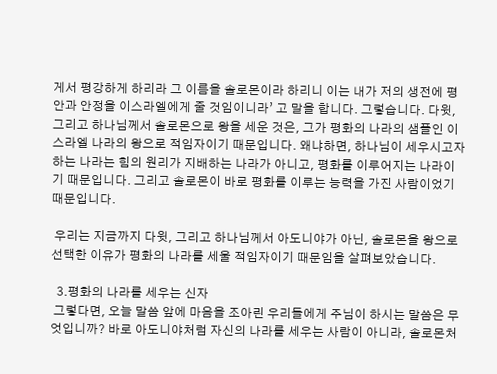게서 평강하게 하리라 그 이름을 솔로몬이라 하리니 이는 내가 저의 생전에 평안과 안정을 이스라엘에게 줄 것임이니라’ 고 말을 합니다. 그렇습니다. 다윗, 그리고 하나님께서 솔로몬으로 왕을 세운 것은, 그가 평화의 나라의 샘플인 이스라엘 나라의 왕으로 적임자이기 때문입니다. 왜냐하면, 하나님이 세우시고자 하는 나라는 힘의 원리가 지배하는 나라가 아니고, 평화를 이루어지는 나라이기 때문입니다. 그리고 솔로몬이 바로 평화를 이루는 능력을 가진 사람이었기 때문입니다.

 우리는 지금까지 다윗, 그리고 하나님께서 아도니야가 아닌, 솔로몬을 왕으로 선택한 이유가 평화의 나라를 세울 적임자이기 때문임을 살펴보았습니다.

  3.평화의 나라를 세우는 신자
 그렇다면, 오늘 말씀 앞에 마음을 조아린 우리들에게 주님이 하시는 말씀은 무엇입니까? 바로 아도니야처럼 자신의 나라를 세우는 사람이 아니라, 솔로몬처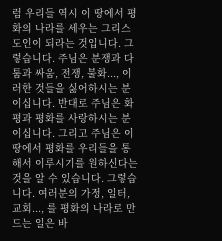럼 우리들 역시 이 땅에서 평화의 나라를 세우는 그리스도인이 되라는 것입니다. 그렇습니다. 주님은 분쟁과 다툼과 싸움, 전쟁, 불화..., 이러한 것들을 싫어하시는 분이십니다. 반대로 주님은 화평과 평화를 사랑하시는 분이십니다. 그리고 주님은 이 땅에서 평화를 우리들을 통해서 이루시기를 원하신다는 것을 알 수 있습니다. 그렇습니다. 여러분의 가정, 일터, 교회..., 를 평화의 나라로 만드는 일은 바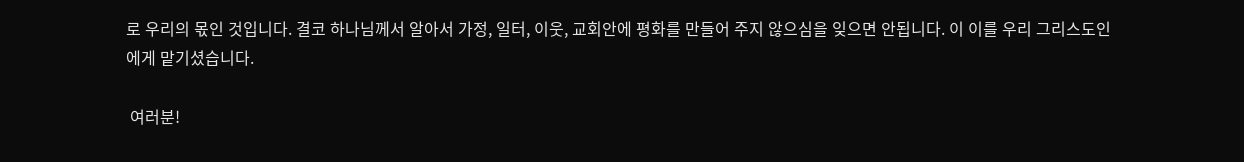로 우리의 몫인 것입니다. 결코 하나님께서 알아서 가정, 일터, 이웃, 교회안에 평화를 만들어 주지 않으심을 잊으면 안됩니다. 이 이를 우리 그리스도인에게 맡기셨습니다.

 여러분!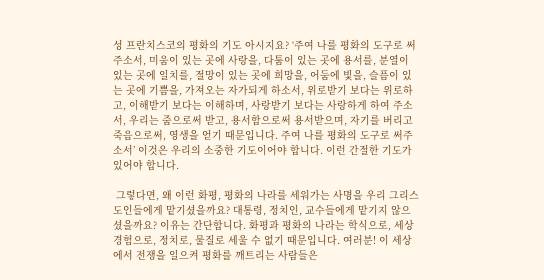성 프란치스코의 평화의 기도 아시지요? ‘주여 나를 평화의 도구로 써 주소서, 미움이 있는 곳에 사랑을, 다툼이 있는 곳에 용서를, 분열이 있는 곳에 일치를, 절망이 있는 곳에 희망을, 어둠에 빛을, 슬픔이 있는 곳에 기쁨을, 가져오는 자가되게 하소서, 위로받기 보다는 위로하고, 이해받기 보다는 이해하며, 사랑받기 보다는 사랑하게 하여 주소서, 우리는 줌으로써 받고, 용서함으로써 용서받으며, 자기를 버리고 죽음으로써, 영생을 얻기 때문입니다. 주여 나를 평화의 도구로 써주소서’ 이것은 우리의 소중한 기도이어야 합니다. 이런 간절한 기도가 있어야 합니다.

 그렇다면, 왜 이런 화평, 평화의 나라를 세워가는 사명을 우리 그리스도인들에게 맡기셨을까요? 대통령, 정치인, 교수들에게 맡기지 않으셨을까요? 이유는 간단합니다. 화평과 평화의 나라는 학식으로, 세상 경험으로, 정치로, 물질로 세울 수 없기 때문입니다. 여러분! 이 세상에서 전쟁을 일으켜 평화를 깨트리는 사람들은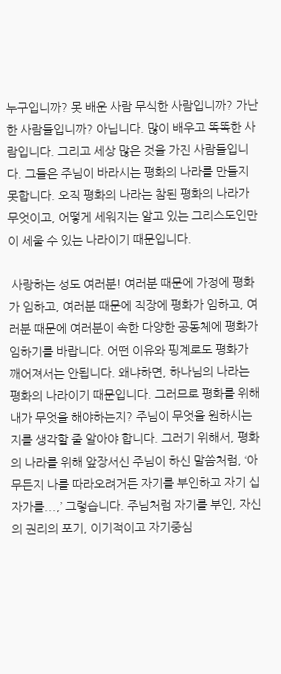누구입니까? 못 배운 사람 무식한 사람입니까? 가난한 사람들입니까? 아닙니다. 많이 배우고 똑똑한 사람입니다. 그리고 세상 많은 것을 가진 사람들입니다. 그들은 주님이 바라시는 평화의 나라를 만들지 못합니다. 오직 평화의 나라는 참된 평화의 나라가 무엇이고, 어떻게 세워지는 알고 있는 그리스도인만이 세울 수 있는 나라이기 때문입니다.

 사랑하는 성도 여러분! 여러분 때문에 가정에 평화가 임하고, 여러분 때문에 직장에 평화가 임하고, 여러분 때문에 여러분이 속한 다양한 공동체에 평화가 임하기를 바랍니다. 어떤 이유와 핑계로도 평화가 깨어져서는 안됩니다. 왜냐하면, 하나님의 나라는 평화의 나라이기 때문입니다. 그러므로 평화를 위해 내가 무엇을 해야하는지? 주님이 무엇을 원하시는지를 생각할 줄 알아야 합니다. 그러기 위해서, 평화의 나라를 위해 앞장서신 주님이 하신 말씀처럼, ‘아무든지 나를 따라오려거든 자기를 부인하고 자기 십자가를...,’ 그렇습니다. 주님처럼 자기를 부인, 자신의 권리의 포기, 이기적이고 자기중심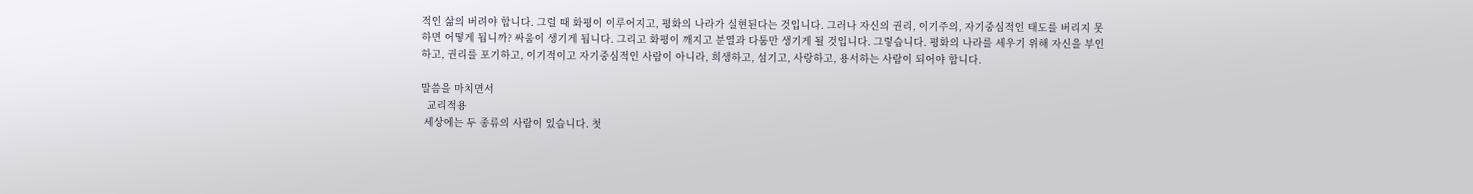적인 삶의 버려야 합니다. 그럴 때 화평이 이루어지고, 평화의 나라가 실현된다는 것입니다. 그러나 자신의 권리, 이기주의, 자기중심적인 태도를 버리지 못하면 어떻게 됩니까? 싸움이 생기게 됩니다. 그리고 화평이 깨지고 분열과 다툼만 생기게 될 것입니다. 그렇습니다. 평화의 나라를 세우기 위해 자신을 부인하고, 권리를 포기하고, 이기적이고 자기중심적인 사람이 아니라, 희생하고, 섬기고, 사랑하고, 용서하는 사람이 되어야 합니다.

말씀을 마치면서
  교리적용
 세상에는 두 종류의 사람이 있습니다. 첫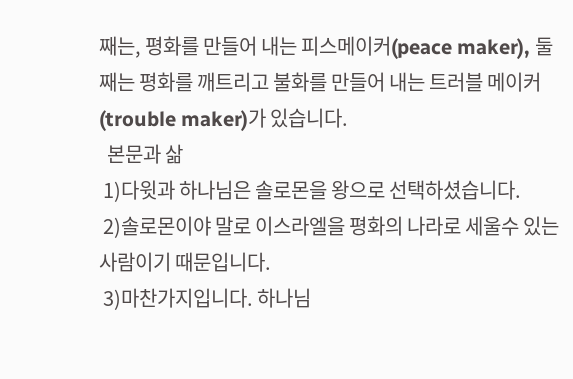째는, 평화를 만들어 내는 피스메이커(peace maker), 둘째는 평화를 깨트리고 불화를 만들어 내는 트러블 메이커(trouble maker)가 있습니다.
  본문과 삶
 1)다윗과 하나님은 솔로몬을 왕으로 선택하셨습니다.
 2)솔로몬이야 말로 이스라엘을 평화의 나라로 세울수 있는 사람이기 때문입니다.
 3)마찬가지입니다. 하나님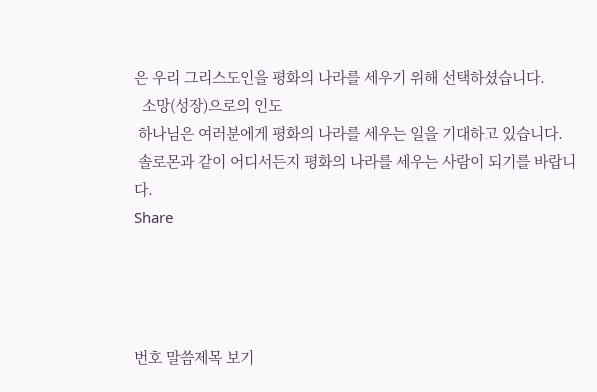은 우리 그리스도인을 평화의 나라를 세우기 위해 선택하셨습니다.
  소망(성장)으로의 인도
 하나님은 여러분에게 평화의 나라를 세우는 일을 기대하고 있습니다.
 솔로몬과 같이 어디서든지 평화의 나라를 세우는 사람이 되기를 바랍니다.
Share




번호 말씀제목 보기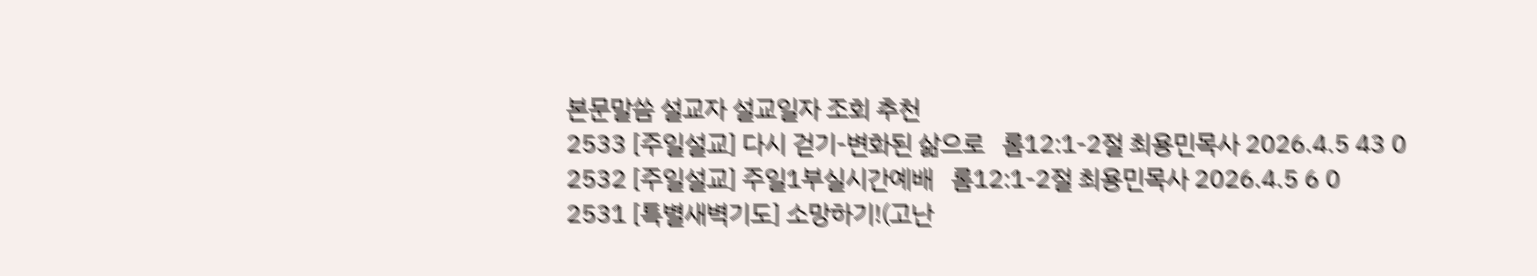본문말씀 설교자 설교일자 조회 추천
2533 [주일설교] 다시 걷기-변화된 삶으로   롬12:1-2절 최용민목사 2026.4.5 43 0
2532 [주일설교] 주일1부실시간예배   롬12:1-2절 최용민목사 2026.4.5 6 0
2531 [특별새벽기도] 소망하기!(고난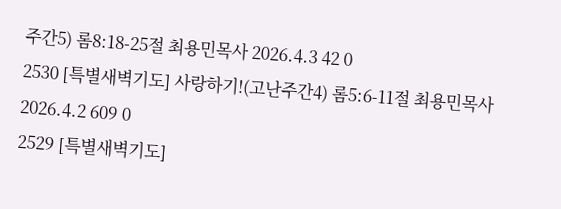주간5) 롬8:18-25절 최용민목사 2026.4.3 42 0
2530 [특별새벽기도] 사랑하기!(고난주간4) 롬5:6-11절 최용민목사 2026.4.2 609 0
2529 [특별새벽기도]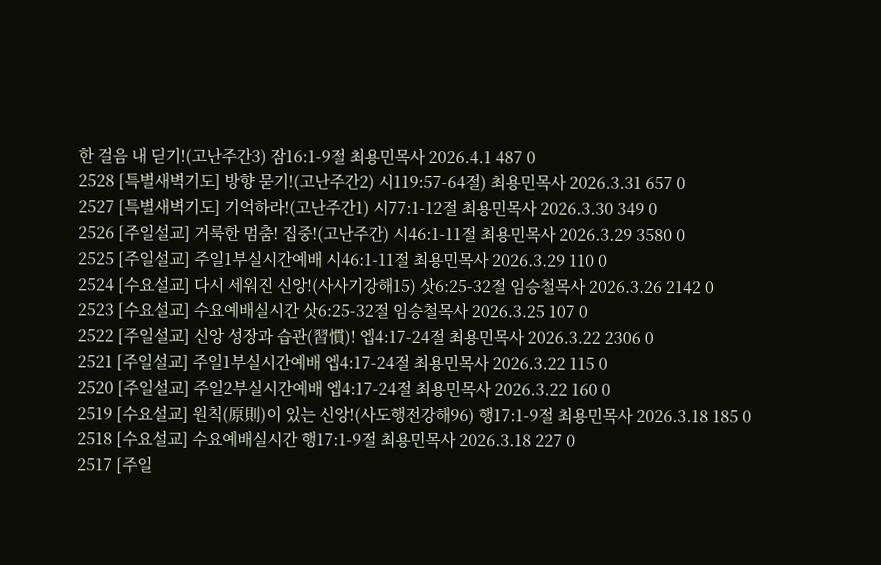한 걸음 내 딛기!(고난주간3) 잠16:1-9절 최용민목사 2026.4.1 487 0
2528 [특별새벽기도] 방향 묻기!(고난주간2) 시119:57-64절) 최용민목사 2026.3.31 657 0
2527 [특별새벽기도] 기억하라!(고난주간1) 시77:1-12절 최용민목사 2026.3.30 349 0
2526 [주일설교] 거룩한 멈춤! 집중!(고난주간) 시46:1-11절 최용민목사 2026.3.29 3580 0
2525 [주일설교] 주일1부실시간예배 시46:1-11절 최용민목사 2026.3.29 110 0
2524 [수요설교] 다시 세워진 신앙!(사사기강해15) 삿6:25-32절 임승철목사 2026.3.26 2142 0
2523 [수요설교] 수요예배실시간 삿6:25-32절 임승철목사 2026.3.25 107 0
2522 [주일설교] 신앙 성장과 습관(習慣)! 엡4:17-24절 최용민목사 2026.3.22 2306 0
2521 [주일설교] 주일1부실시간예배 엡4:17-24절 최용민목사 2026.3.22 115 0
2520 [주일설교] 주일2부실시간예배 엡4:17-24절 최용민목사 2026.3.22 160 0
2519 [수요설교] 원칙(原則)이 있는 신앙!(사도행전강해96) 행17:1-9절 최용민목사 2026.3.18 185 0
2518 [수요설교] 수요예배실시간 행17:1-9절 최용민목사 2026.3.18 227 0
2517 [주일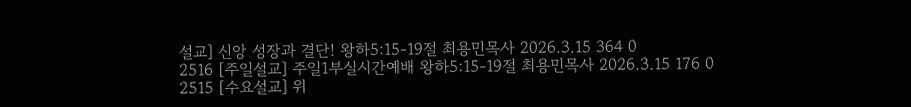설교] 신앙 성장과 결단! 왕하5:15-19절 최용민목사 2026.3.15 364 0
2516 [주일설교] 주일1부실시간예배 왕하5:15-19절 최용민목사 2026.3.15 176 0
2515 [수요설교] 위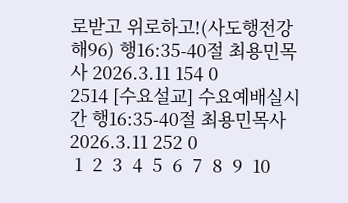로받고 위로하고!(사도행전강해96) 행16:35-40절 최용민목사 2026.3.11 154 0
2514 [수요설교] 수요예배실시간 행16:35-40절 최용민목사 2026.3.11 252 0
 1  2  3  4  5  6  7  8  9  10